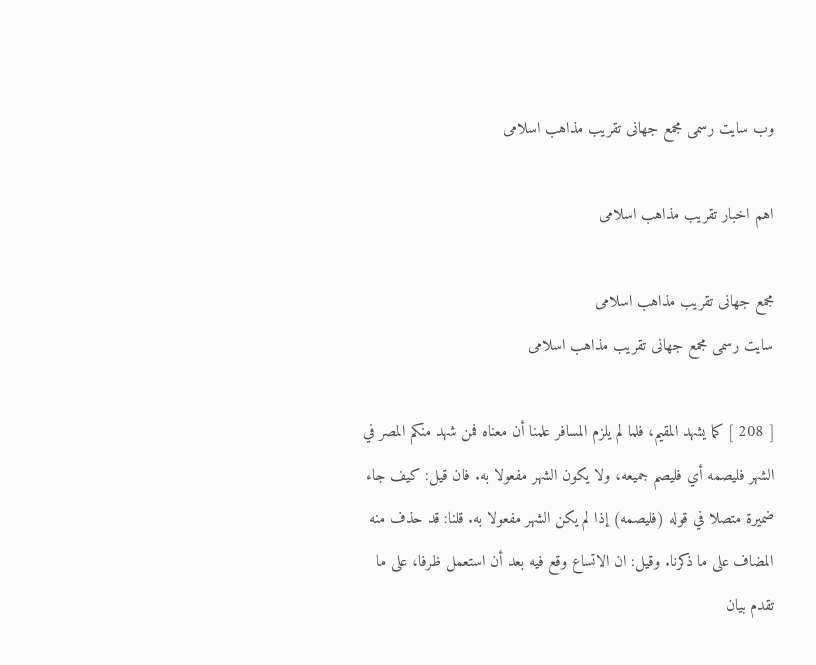وب سایت رسمی مجمع جهانى تقريب مذاهب اسلامى

اهم اخبار تقریب مذاهب اسلامی

مجمع جهانى تقريب مذاهب اسلامى
سایت رسمی مجمع جهانى تقريب مذاهب اسلامى

[ 208 ] كما يشهد المقيم، فلما لم يلزم المسافر علمنا أن معناه فمن شهد منكم المصر في الشهر فليصمه أي فليصم جميعه، ولا يكون الشهر مفعولا به. فان قيل: كيف جاء ضميرة متصلا في قوله (فليصمه) إذا لم يكن الشهر مفعولا به. قلنا: قد حذف منه المضاف على ما ذكرنا. وقيل: ان الاتساع وقع فيه بعد أن استعمل ظرفا، على ما تقدم بيان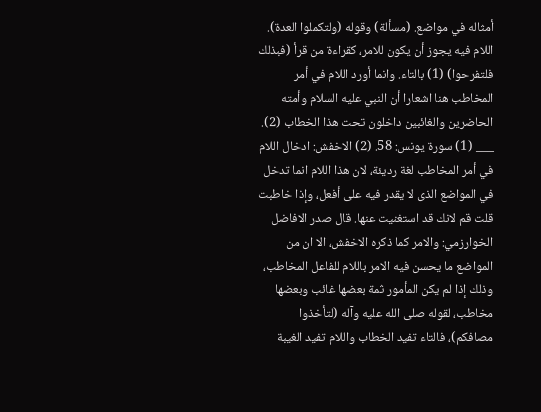أمثاله في مواضع. (مسألة) وقوله (ولتكملوا العدة). اللام فيه يجوز أن يكون للامر، كقراءة من قرأ (فبذلك فلتفرحوا) (1) بالتاء. وانما أورد اللام في أمر المخاطب هنا اشعارا أن النبي عليه السلام وأمته الحاضرين والغائبين داخلون تحت هذا الخطاب (2). ___ (1) سورة يونس: 58. (2) الاخفش: ادخال اللام في أمر المخاطب لغة رديئة، لان هذا اللام انما تدخل في المواضع الذى لا يقدر فيه على أفعل، وإذا خاطبت قلت قم لانك قد استغنيت عنها. قال صدر الافاضل الخوارزمي: والامر كما ذكره الاخفش، الا ان من المواضع ما يحسن فيه الامر باللام للفاعل المخاطب، وذلك إذا لم يكن المأمور ثمة بعضها غائب وبعضها مخاطب، لقوله صلى الله عليه وآله (لتأخذوا مصافكم)، فالتاء تفيد الخطاب واللام تفيد الغيبة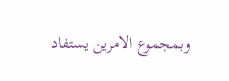وبمجموع الامرين يستفاد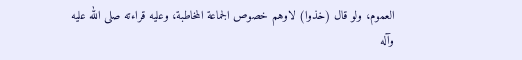العموم، ولو قال (خذوا) لاوهم خصوص الجماعة المخاطبة، وعليه قراءته صلى الله عليه وآله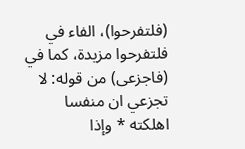(فلتفرحوا)، الفاء في فلتفرحوا مزيدة، كما في (فاجزعى) من قوله: لا تجزعي ان منفسا اهلكته * وإذا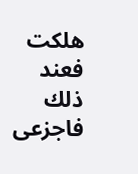هلكت فعند ذلك فاجزعى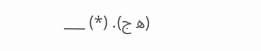(ه‍ ج). (*) ___